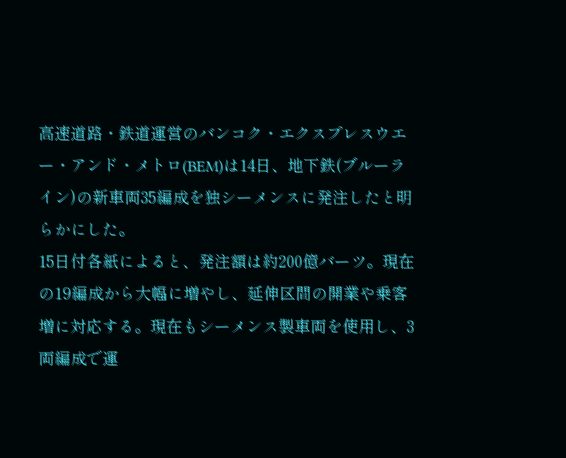高速道路・鉄道運営のバンコク・エクスプレスウエー・アンド・メトロ(BEM)は14日、地下鉄(ブルーライン)の新車両35編成を独シーメンスに発注したと明らかにした。
15日付各紙によると、発注額は約200億バーツ。現在の19編成から大幅に増やし、延伸区間の開業や乗客増に対応する。現在もシーメンス製車両を使用し、3両編成で運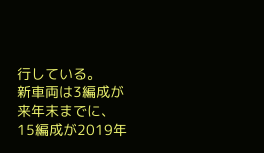行している。
新車両は3編成が来年末までに、15編成が2019年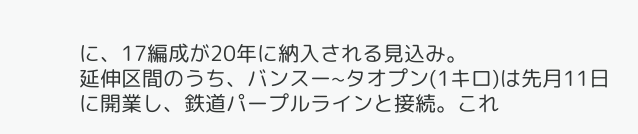に、17編成が20年に納入される見込み。
延伸区間のうち、バンスー~タオプン(1キロ)は先月11日に開業し、鉄道パープルラインと接続。これ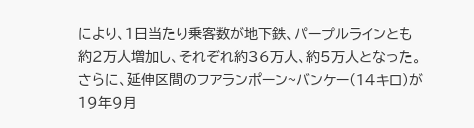により、1日当たり乗客数が地下鉄、パープルラインとも約2万人増加し、それぞれ約36万人、約5万人となった。
さらに、延伸区間のフアランポーン~バンケー(14キロ)が19年9月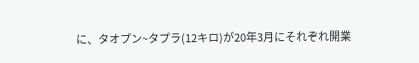に、タオプン~タプラ(12キロ)が20年3月にそれぞれ開業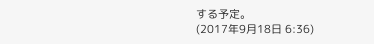する予定。
(2017年9月18日 6:36)